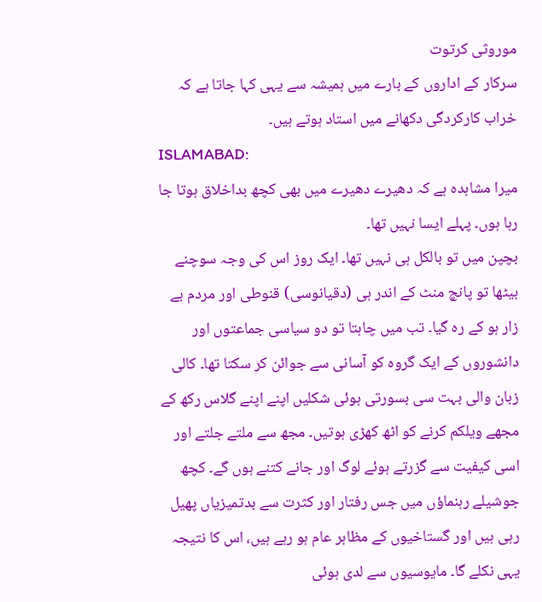موروثی کرتوت
سرکار کے اداروں کے بارے میں ہمیشہ سے یہی کہا جاتا ہے کہ خراب کارکردگی دکھانے میں استاد ہوتے ہیں۔
ISLAMABAD:
میرا مشاہدہ ہے کہ دھیرے دھیرے میں بھی کچھ بداخلاق ہوتا جا رہا ہوں۔ پہلے ایسا نہیں تھا۔
بچپن میں تو بالکل ہی نہیں تھا۔ ایک روز اس کی وجہ سوچنے بیٹھا تو پانچ منٹ کے اندر ہی (دقیانوسی) قنوطی اور مردم بے زار ہو کے رہ گیا۔ تب میں چاہتا تو دو سیاسی جماعتوں اور دانشوروں کے ایک گروہ کو آسانی سے جوائن کر سکتا تھا۔ کالی زبان والی بہت سی بسورتی ہوئی شکلیں اپنے اپنے گلاس رکھ کے مجھے ویلکم کرنے کو اٹھ کھڑی ہوتیں۔ مجھ سے ملتے جلتے اور اسی کیفیت سے گزرتے ہوئے لوگ اور جانے کتنے ہوں گے۔ کچھ جوشیلے رہنماؤں میں جس رفتار اور کثرت سے بدتمیزیاں پھیل رہی ہیں اور گستاخیوں کے مظاہر عام ہو رہے ہیں، اس کا نتیجہ یہی نکلے گا۔ مایوسیوں سے لدی ہوئی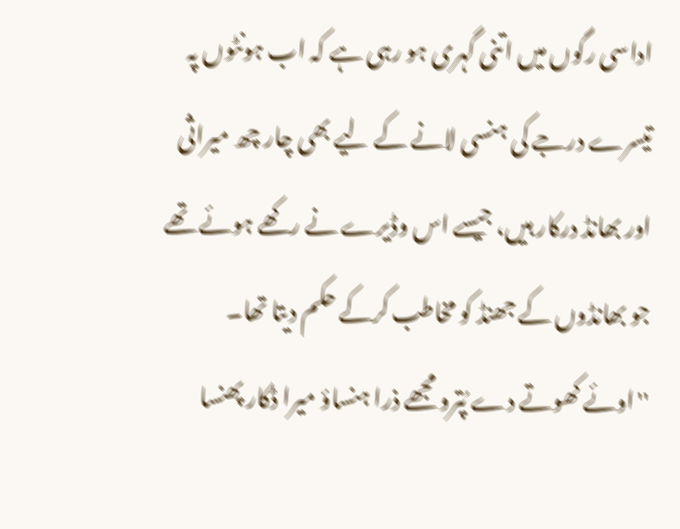اداسی رگوں میں اتنی گہری ہو رہی ہے کہ اب ہونٹوں پہ تیسرے درجے کی ہنسی لانے کے لیے بھی چار چھ میراثی اور بھانڈ درکار ہیں، جیسے اس وڈیرے نے رکھے ہوئے تھے جو بھانڈوں کے جھنڈ کو مخاطب کرکے حکم دیتا تھا۔ ''اوئے کھوتے دے پُترو مجھے ذرا ہنساؤ میرا ڈکار پھنسا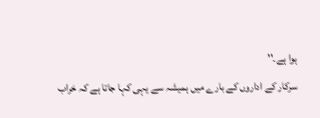ہوا ہے۔''
سرکار کے اداروں کے بارے میں ہمیشہ سے یہی کہا جاتا ہے کہ خراب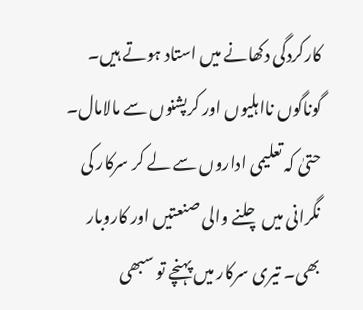کارکردگی دکھانے میں استاد ہوتے ہیں۔ گوناگوں نااہلیوں اور کرپشنوں سے مالامال۔ حتیٰ کہ تعلیمی اداروں سے لے کر سرکار کی نگرانی میں چلنے والی صنعتیں اور کاروبار بھی۔ تیری سرکار میں پہنچے تو سبھی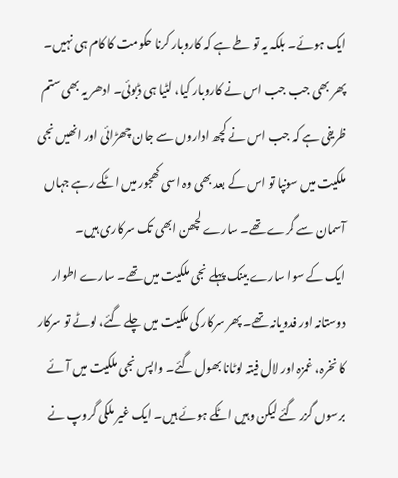ایک ہوئے۔ بلکہ یہ تو طے ہے کہ کاروبار کرنا حکومت کا کام ہی نہیں۔ پھر بھی جب جب اس نے کاروبار کیا، لٹیا ہی ڈبوئی۔ ادھر یہ بھی ستم ظریفی ہے کہ جب اس نے کچھ اداروں سے جان چھڑائی اور انھیں نجی ملکیت میں سونپا تو اس کے بعد بھی وہ اسی کھجور میں اٹکے رہے جہاں آسمان سے گرے تھے۔ سارے لچھن ابھی تک سرکاری ہیں۔
ایک کے سوا سارے بینک پہلے نجی ملکیت میں تھے۔ سارے اطوار دوستانہ اور فدویانہ تھے۔ پھر سرکار کی ملکیت میں چلے گئے، لوٹے تو سرکار کا نخرہ، غمزہ اور لال فیتہ لوٹانا بھول گئے۔ واپس نجی ملکیت میں آئے برسوں گزر گئے لیکن وہیں اٹکے ہوئے ہیں۔ ایک غیر ملکی گروپ نے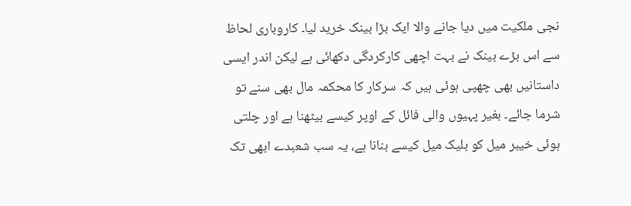نجی ملکیت میں دیا جانے والا ایک بڑا بینک خرید لیا۔ کاروباری لحاظ سے اس بڑے بینک نے بہت اچھی کارکردگی دکھائی ہے لیکن اندر ایسی داستانیں بھی چھپی ہوئی ہیں کہ سرکار کا محکمہ مال بھی سنے تو شرما جائے۔ بغیر پہیوں والی فائل کے اوپر کیسے بیٹھنا ہے اور چلتی ہوئی خیبر میل کو بلیک میل کیسے بنانا ہے، یہ سب شعبدے ابھی تک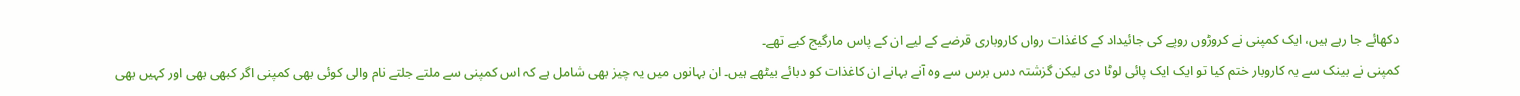دکھائے جا رہے ہیں، ایک کمپنی نے کروڑوں روپے کی جائیداد کے کاغذات رواں کاروباری قرضے کے لیے ان کے پاس مارگیج کیے تھے۔
کمپنی نے بینک سے یہ کاروبار ختم کیا تو ایک ایک پائی لوٹا دی لیکن گزشتہ دس برس سے وہ آنے بہانے ان کاغذات کو دبائے بیٹھے ہیں۔ ان بہانوں میں یہ چیز بھی شامل ہے کہ اس کمپنی سے ملتے جلتے نام والی کوئی بھی کمپنی اگر کبھی بھی اور کہیں بھی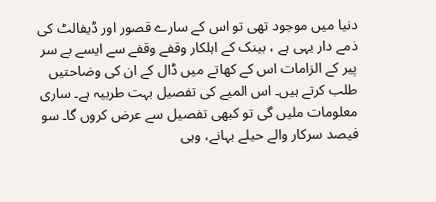دنیا میں موجود تھی تو اس کے سارے قصور اور ڈیفالٹ کی ذمے دار یہی ہے ، بینک کے اہلکار وقفے وقفے سے ایسے بے سر پیر کے الزامات اس کے کھاتے میں ڈال کے ان کی وضاحتیں طلب کرتے ہیں۔ اس المیے کی تفصیل بہت طربیہ ہے۔ ساری معلومات ملیں گی تو کبھی تفصیل سے عرض کروں گا۔ سو فیصد سرکار والے حیلے بہانے، وہی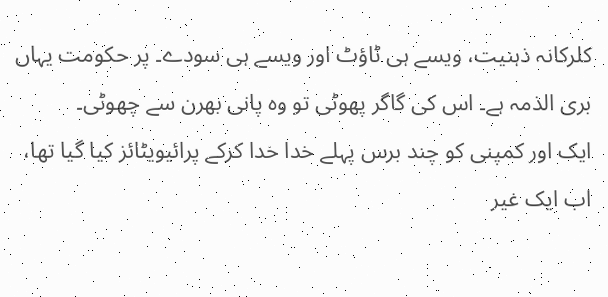کلرکانہ ذہنیت، ویسے ہی ٹاؤٹ اور ویسے ہی سودے۔ پر حکومت یہاں بری الذمہ ہے۔ اس کی گاگر پھوٹی تو وہ پانی بھرن سے چھوٹی۔
ایک اور کمپنی کو چند برس پہلے خدا خدا کرکے پرائیویٹائز کیا گیا تھا، اب ایک غیر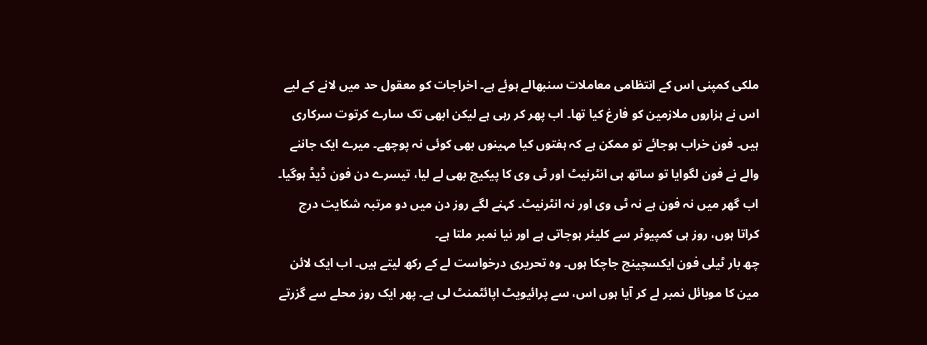ملکی کمپنی اس کے انتظامی معاملات سنبھالے ہوئے ہے۔ اخراجات کو معقول حد میں لانے کے لیے اس نے ہزاروں ملازمین کو فارغ کیا تھا۔ اب پھر کر رہی ہے لیکن ابھی تک سارے کرتوت سرکاری ہیں۔ فون خراب ہوجائے تو ممکن ہے کہ ہفتوں کیا مہینوں بھی کوئی نہ پوچھے۔ میرے ایک جاننے والے نے فون لگوایا تو ساتھ ہی انٹرنیٹ اور ٹی وی کا پیکیج بھی لے لیا، تیسرے دن فون ڈیڈ ہوگیا۔ اب گھر میں نہ فون ہے نہ ٹی وی اور نہ انٹرنیٹ۔ کہنے لگے روز دن میں دو مرتبہ شکایت درج کراتا ہوں، روز ہی کمپیوٹر سے کلیئر ہوجاتی ہے اور نیا نمبر ملتا ہے۔
چھ بار ٹیلی فون ایکسچینج جاچکا ہوں۔ وہ تحریری درخواست لے کے رکھ لیتے ہیں۔ اب ایک لائن مین کا موبائل نمبر لے کر آیا ہوں اس، سے پرائیویٹ اپائٹمنٹ لی ہے۔ پھر ایک روز محلے سے گزرتے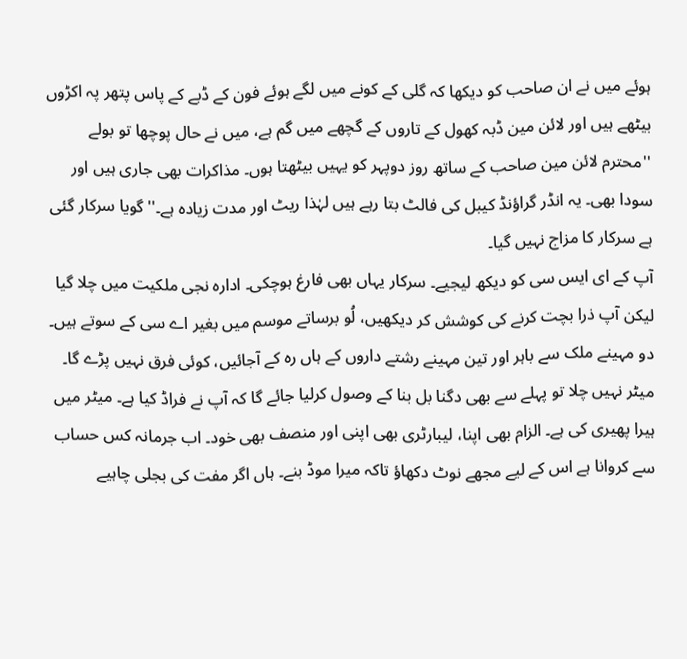ہوئے میں نے ان صاحب کو دیکھا کہ گلی کے کونے میں لگے ہوئے فون کے ڈبے کے پاس پتھر پہ اکڑوں بیٹھے ہیں اور لائن مین ڈبہ کھول کے تاروں کے گچھے میں گم ہے، میں نے حال پوچھا تو بولے ''محترم لائن مین صاحب کے ساتھ روز دوپہر کو یہیں بیٹھتا ہوں۔ مذاکرات بھی جاری ہیں اور سودا بھی۔ یہ انڈر گراؤنڈ کیبل کی فالٹ بتا رہے ہیں لہٰذا ریٹ اور مدت زیادہ ہے۔'' گویا سرکار گئی ہے سرکار کا مزاج نہیں گیا۔
آپ کے ای ایس سی کو دیکھ لیجیے۔ سرکار یہاں بھی فارغ ہوچکی۔ ادارہ نجی ملکیت میں چلا گیا لیکن آپ ذرا بچت کرنے کی کوشش کر دیکھیں، لُو برساتے موسم میں بغیر اے سی کے سوتے ہیں۔ دو مہینے ملک سے باہر اور تین مہینے رشتے داروں کے ہاں رہ کے آجائیں، کوئی فرق نہیں پڑے گا۔ میٹر نہیں چلا تو پہلے سے بھی دگنا بل بنا کے وصول کرلیا جائے گا کہ آپ نے فراڈ کیا ہے۔ میٹر میں ہیرا پھیری کی ہے۔ الزام بھی اپنا، لیبارٹری بھی اپنی اور منصف بھی خود۔ اب جرمانہ کس حساب سے کروانا ہے اس کے لیے مجھے نوٹ دکھاؤ تاکہ میرا موڈ بنے۔ ہاں اگر مفت کی بجلی چاہیے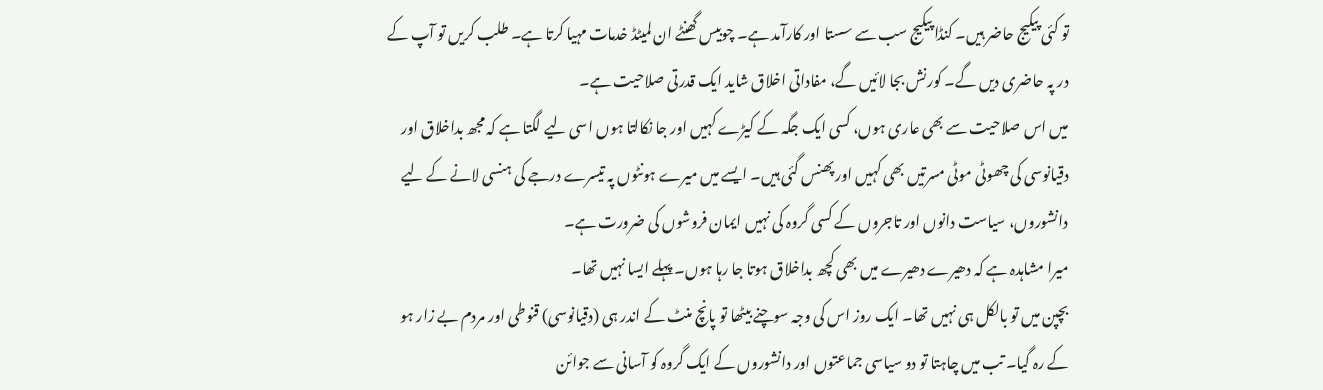تو کئی پیکیج حاضر ہیں۔ کنڈا پیکیج سب سے سستا اور کارآمد ہے۔ چوبیس گھنٹے ان لمیٹڈ خدمات مہیا کرتا ہے۔ طلب کریں تو آپ کے در پہ حاضری دیں گے۔ کورنش بجا لائیں گے، مفاداتی اخلاق شاید ایک قدرتی صلاحیت ہے۔
میں اس صلاحیت سے بھی عاری ہوں، کسی ایک جگہ کے کیڑے کہیں اور جا نکالتا ہوں اسی لیے لگتا ہے کہ مجھ بداخلاق اور دقیانوسی کی چھوٹی موٹی مسرتیں بھی کہیں اور پھنس گئی ہیں۔ ایسے میں میرے ہونٹوں پہ تیسرے درجے کی ہنسی لانے کے لیے دانشوروں، سیاست دانوں اور تاجروں کے کسی گروہ کی نہیں ایمان فروشوں کی ضرورت ہے۔
میرا مشاہدہ ہے کہ دھیرے دھیرے میں بھی کچھ بداخلاق ہوتا جا رہا ہوں۔ پہلے ایسا نہیں تھا۔
بچپن میں تو بالکل ہی نہیں تھا۔ ایک روز اس کی وجہ سوچنے بیٹھا تو پانچ منٹ کے اندر ہی (دقیانوسی) قنوطی اور مردم بے زار ہو کے رہ گیا۔ تب میں چاہتا تو دو سیاسی جماعتوں اور دانشوروں کے ایک گروہ کو آسانی سے جوائن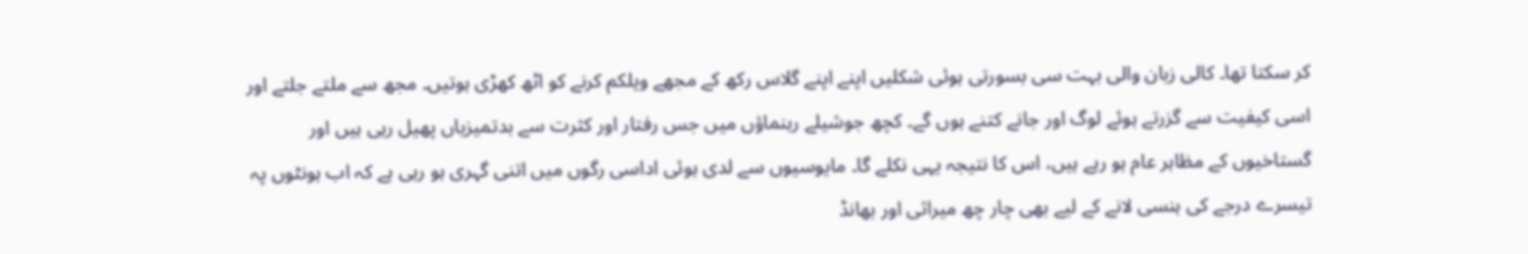کر سکتا تھا۔ کالی زبان والی بہت سی بسورتی ہوئی شکلیں اپنے اپنے گلاس رکھ کے مجھے ویلکم کرنے کو اٹھ کھڑی ہوتیں۔ مجھ سے ملتے جلتے اور اسی کیفیت سے گزرتے ہوئے لوگ اور جانے کتنے ہوں گے۔ کچھ جوشیلے رہنماؤں میں جس رفتار اور کثرت سے بدتمیزیاں پھیل رہی ہیں اور گستاخیوں کے مظاہر عام ہو رہے ہیں، اس کا نتیجہ یہی نکلے گا۔ مایوسیوں سے لدی ہوئی اداسی رگوں میں اتنی گہری ہو رہی ہے کہ اب ہونٹوں پہ تیسرے درجے کی ہنسی لانے کے لیے بھی چار چھ میراثی اور بھانڈ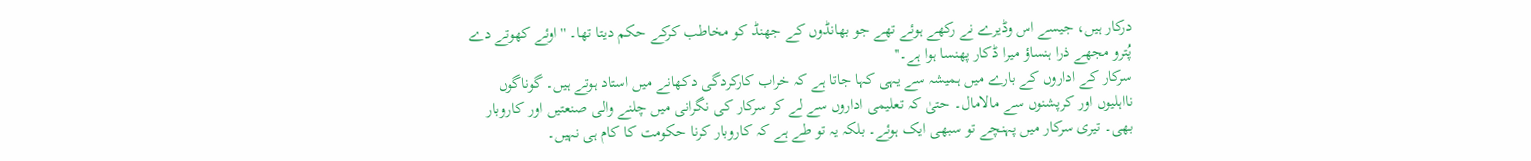درکار ہیں، جیسے اس وڈیرے نے رکھے ہوئے تھے جو بھانڈوں کے جھنڈ کو مخاطب کرکے حکم دیتا تھا۔ ''اوئے کھوتے دے پُترو مجھے ذرا ہنساؤ میرا ڈکار پھنسا ہوا ہے۔''
سرکار کے اداروں کے بارے میں ہمیشہ سے یہی کہا جاتا ہے کہ خراب کارکردگی دکھانے میں استاد ہوتے ہیں۔ گوناگوں نااہلیوں اور کرپشنوں سے مالامال۔ حتیٰ کہ تعلیمی اداروں سے لے کر سرکار کی نگرانی میں چلنے والی صنعتیں اور کاروبار بھی۔ تیری سرکار میں پہنچے تو سبھی ایک ہوئے۔ بلکہ یہ تو طے ہے کہ کاروبار کرنا حکومت کا کام ہی نہیں۔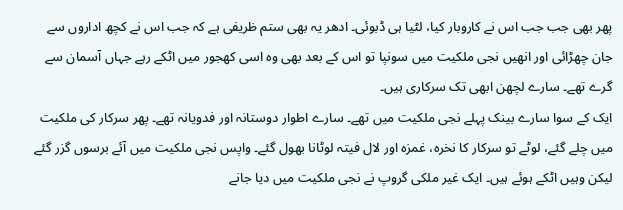پھر بھی جب جب اس نے کاروبار کیا، لٹیا ہی ڈبوئی۔ ادھر یہ بھی ستم ظریفی ہے کہ جب اس نے کچھ اداروں سے جان چھڑائی اور انھیں نجی ملکیت میں سونپا تو اس کے بعد بھی وہ اسی کھجور میں اٹکے رہے جہاں آسمان سے گرے تھے۔ سارے لچھن ابھی تک سرکاری ہیں۔
ایک کے سوا سارے بینک پہلے نجی ملکیت میں تھے۔ سارے اطوار دوستانہ اور فدویانہ تھے۔ پھر سرکار کی ملکیت میں چلے گئے، لوٹے تو سرکار کا نخرہ، غمزہ اور لال فیتہ لوٹانا بھول گئے۔ واپس نجی ملکیت میں آئے برسوں گزر گئے لیکن وہیں اٹکے ہوئے ہیں۔ ایک غیر ملکی گروپ نے نجی ملکیت میں دیا جانے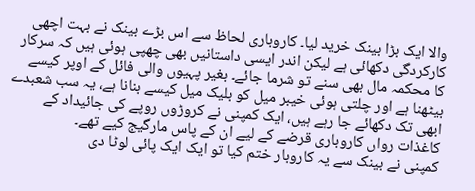والا ایک بڑا بینک خرید لیا۔ کاروباری لحاظ سے اس بڑے بینک نے بہت اچھی کارکردگی دکھائی ہے لیکن اندر ایسی داستانیں بھی چھپی ہوئی ہیں کہ سرکار کا محکمہ مال بھی سنے تو شرما جائے۔ بغیر پہیوں والی فائل کے اوپر کیسے بیٹھنا ہے اور چلتی ہوئی خیبر میل کو بلیک میل کیسے بنانا ہے، یہ سب شعبدے ابھی تک دکھائے جا رہے ہیں، ایک کمپنی نے کروڑوں روپے کی جائیداد کے کاغذات رواں کاروباری قرضے کے لیے ان کے پاس مارگیج کیے تھے۔
کمپنی نے بینک سے یہ کاروبار ختم کیا تو ایک ایک پائی لوٹا دی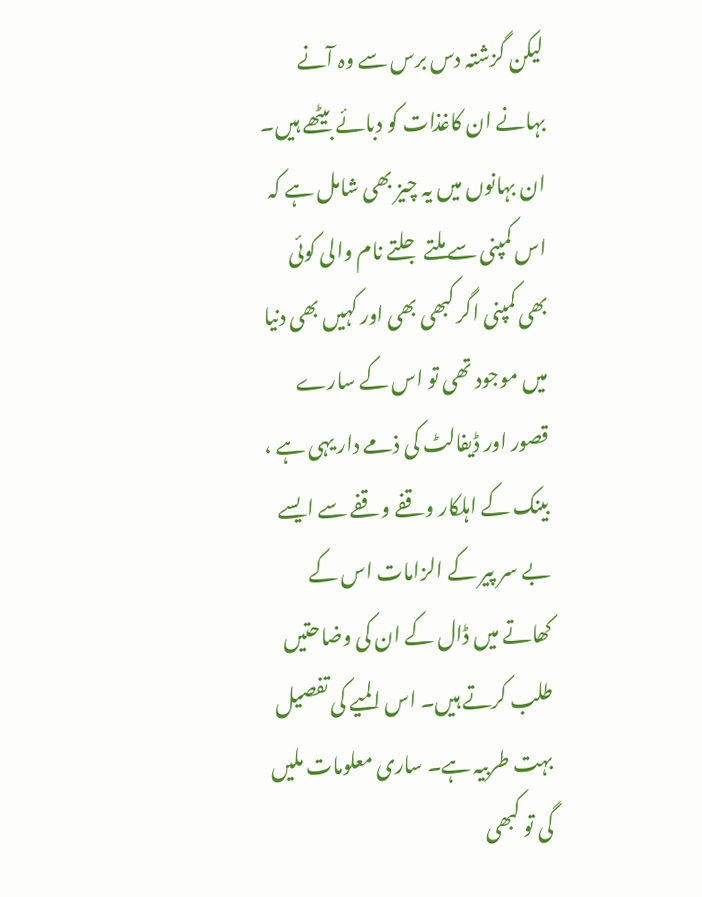لیکن گزشتہ دس برس سے وہ آنے بہانے ان کاغذات کو دبائے بیٹھے ہیں۔ ان بہانوں میں یہ چیز بھی شامل ہے کہ اس کمپنی سے ملتے جلتے نام والی کوئی بھی کمپنی اگر کبھی بھی اور کہیں بھی دنیا میں موجود تھی تو اس کے سارے قصور اور ڈیفالٹ کی ذمے دار یہی ہے ، بینک کے اہلکار وقفے وقفے سے ایسے بے سر پیر کے الزامات اس کے کھاتے میں ڈال کے ان کی وضاحتیں طلب کرتے ہیں۔ اس المیے کی تفصیل بہت طربیہ ہے۔ ساری معلومات ملیں گی تو کبھی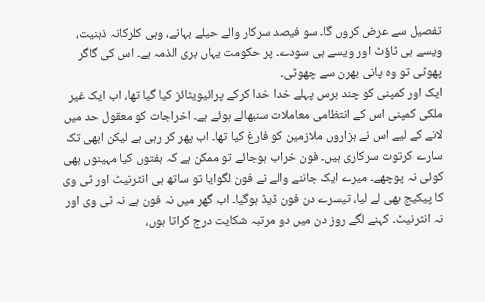تفصیل سے عرض کروں گا۔ سو فیصد سرکار والے حیلے بہانے، وہی کلرکانہ ذہنیت، ویسے ہی ٹاؤٹ اور ویسے ہی سودے۔ پر حکومت یہاں بری الذمہ ہے۔ اس کی گاگر پھوٹی تو وہ پانی بھرن سے چھوٹی۔
ایک اور کمپنی کو چند برس پہلے خدا خدا کرکے پرائیویٹائز کیا گیا تھا، اب ایک غیر ملکی کمپنی اس کے انتظامی معاملات سنبھالے ہوئے ہے۔ اخراجات کو معقول حد میں لانے کے لیے اس نے ہزاروں ملازمین کو فارغ کیا تھا۔ اب پھر کر رہی ہے لیکن ابھی تک سارے کرتوت سرکاری ہیں۔ فون خراب ہوجائے تو ممکن ہے کہ ہفتوں کیا مہینوں بھی کوئی نہ پوچھے۔ میرے ایک جاننے والے نے فون لگوایا تو ساتھ ہی انٹرنیٹ اور ٹی وی کا پیکیج بھی لے لیا، تیسرے دن فون ڈیڈ ہوگیا۔ اب گھر میں نہ فون ہے نہ ٹی وی اور نہ انٹرنیٹ۔ کہنے لگے روز دن میں دو مرتبہ شکایت درج کراتا ہوں،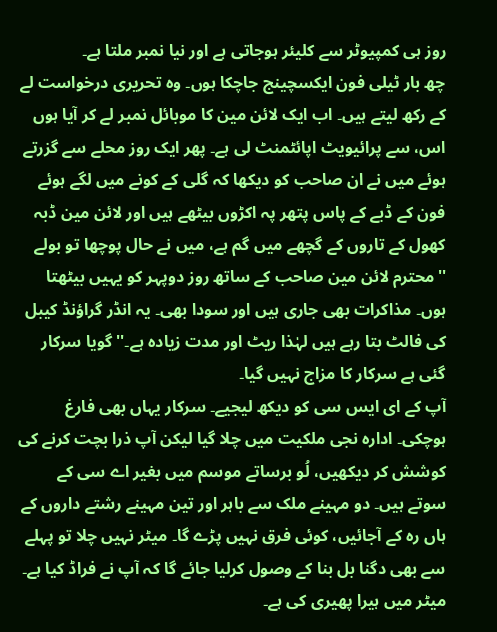روز ہی کمپیوٹر سے کلیئر ہوجاتی ہے اور نیا نمبر ملتا ہے۔
چھ بار ٹیلی فون ایکسچینج جاچکا ہوں۔ وہ تحریری درخواست لے کے رکھ لیتے ہیں۔ اب ایک لائن مین کا موبائل نمبر لے کر آیا ہوں اس، سے پرائیویٹ اپائٹمنٹ لی ہے۔ پھر ایک روز محلے سے گزرتے ہوئے میں نے ان صاحب کو دیکھا کہ گلی کے کونے میں لگے ہوئے فون کے ڈبے کے پاس پتھر پہ اکڑوں بیٹھے ہیں اور لائن مین ڈبہ کھول کے تاروں کے گچھے میں گم ہے، میں نے حال پوچھا تو بولے ''محترم لائن مین صاحب کے ساتھ روز دوپہر کو یہیں بیٹھتا ہوں۔ مذاکرات بھی جاری ہیں اور سودا بھی۔ یہ انڈر گراؤنڈ کیبل کی فالٹ بتا رہے ہیں لہٰذا ریٹ اور مدت زیادہ ہے۔'' گویا سرکار گئی ہے سرکار کا مزاج نہیں گیا۔
آپ کے ای ایس سی کو دیکھ لیجیے۔ سرکار یہاں بھی فارغ ہوچکی۔ ادارہ نجی ملکیت میں چلا گیا لیکن آپ ذرا بچت کرنے کی کوشش کر دیکھیں، لُو برساتے موسم میں بغیر اے سی کے سوتے ہیں۔ دو مہینے ملک سے باہر اور تین مہینے رشتے داروں کے ہاں رہ کے آجائیں، کوئی فرق نہیں پڑے گا۔ میٹر نہیں چلا تو پہلے سے بھی دگنا بل بنا کے وصول کرلیا جائے گا کہ آپ نے فراڈ کیا ہے۔ میٹر میں ہیرا پھیری کی ہے۔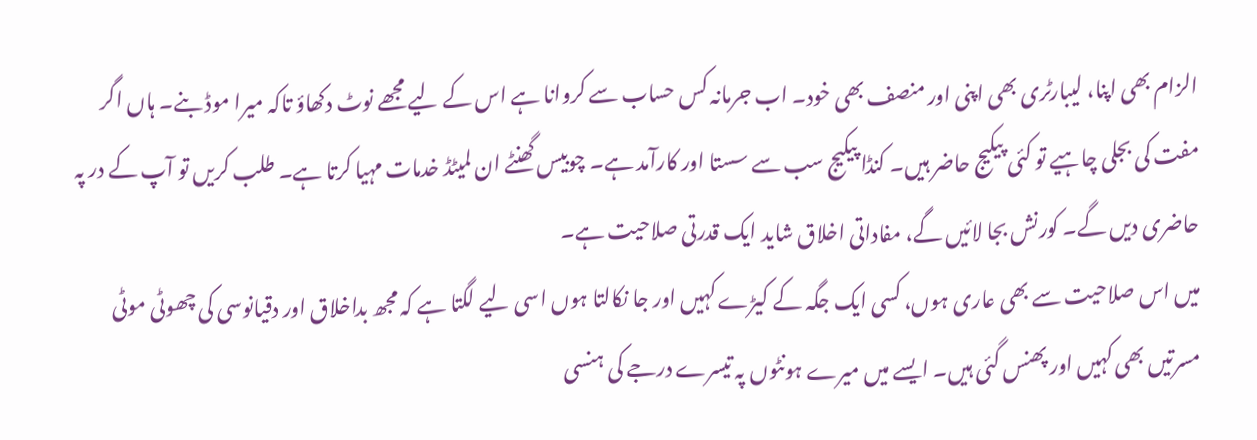الزام بھی اپنا، لیبارٹری بھی اپنی اور منصف بھی خود۔ اب جرمانہ کس حساب سے کروانا ہے اس کے لیے مجھے نوٹ دکھاؤ تاکہ میرا موڈ بنے۔ ہاں اگر مفت کی بجلی چاہیے تو کئی پیکیج حاضر ہیں۔ کنڈا پیکیج سب سے سستا اور کارآمد ہے۔ چوبیس گھنٹے ان لمیٹڈ خدمات مہیا کرتا ہے۔ طلب کریں تو آپ کے در پہ حاضری دیں گے۔ کورنش بجا لائیں گے، مفاداتی اخلاق شاید ایک قدرتی صلاحیت ہے۔
میں اس صلاحیت سے بھی عاری ہوں، کسی ایک جگہ کے کیڑے کہیں اور جا نکالتا ہوں اسی لیے لگتا ہے کہ مجھ بداخلاق اور دقیانوسی کی چھوٹی موٹی مسرتیں بھی کہیں اور پھنس گئی ہیں۔ ایسے میں میرے ہونٹوں پہ تیسرے درجے کی ہنسی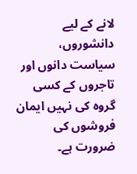لانے کے لیے دانشوروں، سیاست دانوں اور تاجروں کے کسی گروہ کی نہیں ایمان فروشوں کی ضرورت ہے۔